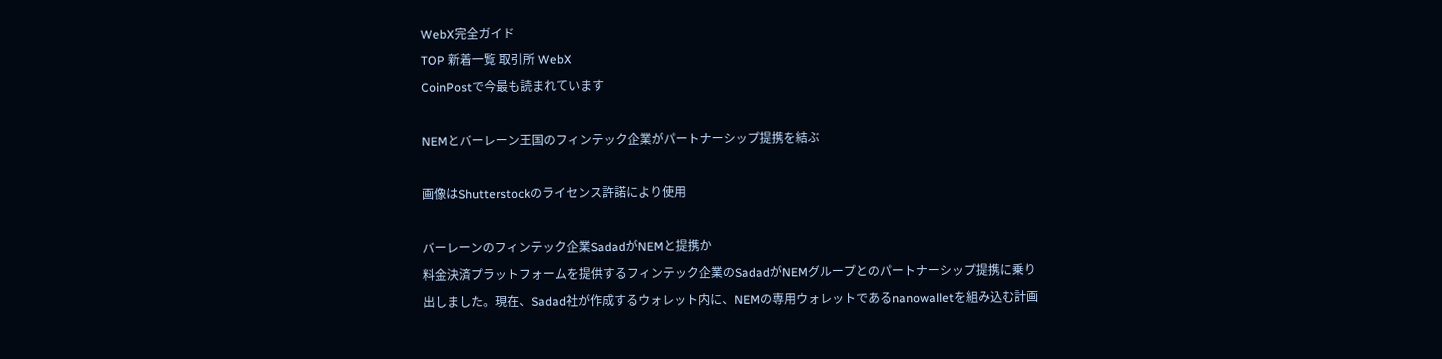WebX完全ガイド
TOP 新着一覧 取引所 WebX
CoinPostで今最も読まれています

NEMとバーレーン王国のフィンテック企業がパートナーシップ提携を結ぶ

画像はShutterstockのライセンス許諾により使用

バーレーンのフィンテック企業SadadがNEMと提携か
料金決済プラットフォームを提供するフィンテック企業のSadadがNEMグループとのパートナーシップ提携に乗り出しました。現在、Sadad社が作成するウォレット内に、NEMの専用ウォレットであるnanowalletを組み込む計画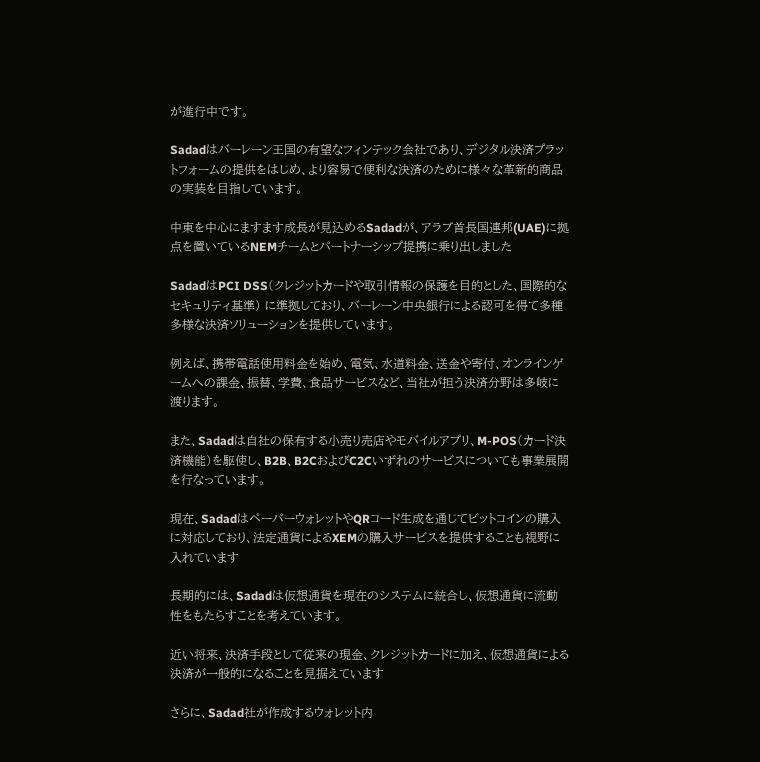が進行中です。

Sadadはバーレーン王国の有望なフィンテック会社であり、デジタル決済プラットフォームの提供をはじめ、より容易で便利な決済のために様々な革新的商品の実装を目指しています。

中東を中心にますます成長が見込めるSadadが、アラブ首長国連邦(UAE)に拠点を置いているNEMチームとパートナーシップ提携に乗り出しました

SadadはPCI DSS(クレジットカードや取引情報の保護を目的とした、国際的なセキュリティ基準) に準拠しており、バーレーン中央銀行による認可を得て多種多様な決済ソリューションを提供しています。

例えば、携帯電話使用料金を始め、電気、水道料金、送金や寄付、オンラインゲームへの課金、振替、学費、食品サービスなど、当社が担う決済分野は多岐に渡ります。

また、Sadadは自社の保有する小売り売店やモバイルアプリ、M-POS(カード決済機能)を駆使し、B2B、B2CおよびC2Cいずれのサービスについても事業展開を行なっています。

現在、SadadはペーパーウォレットやQRコード生成を通じてビットコインの購入に対応しており、法定通貨によるXEMの購入サービスを提供することも視野に入れています

長期的には、Sadadは仮想通貨を現在のシステムに統合し、仮想通貨に流動性をもたらすことを考えています。

近い将来、決済手段として従来の現金、クレジットカードに加え、仮想通貨による決済が一般的になることを見据えています

さらに、Sadad社が作成するウォレット内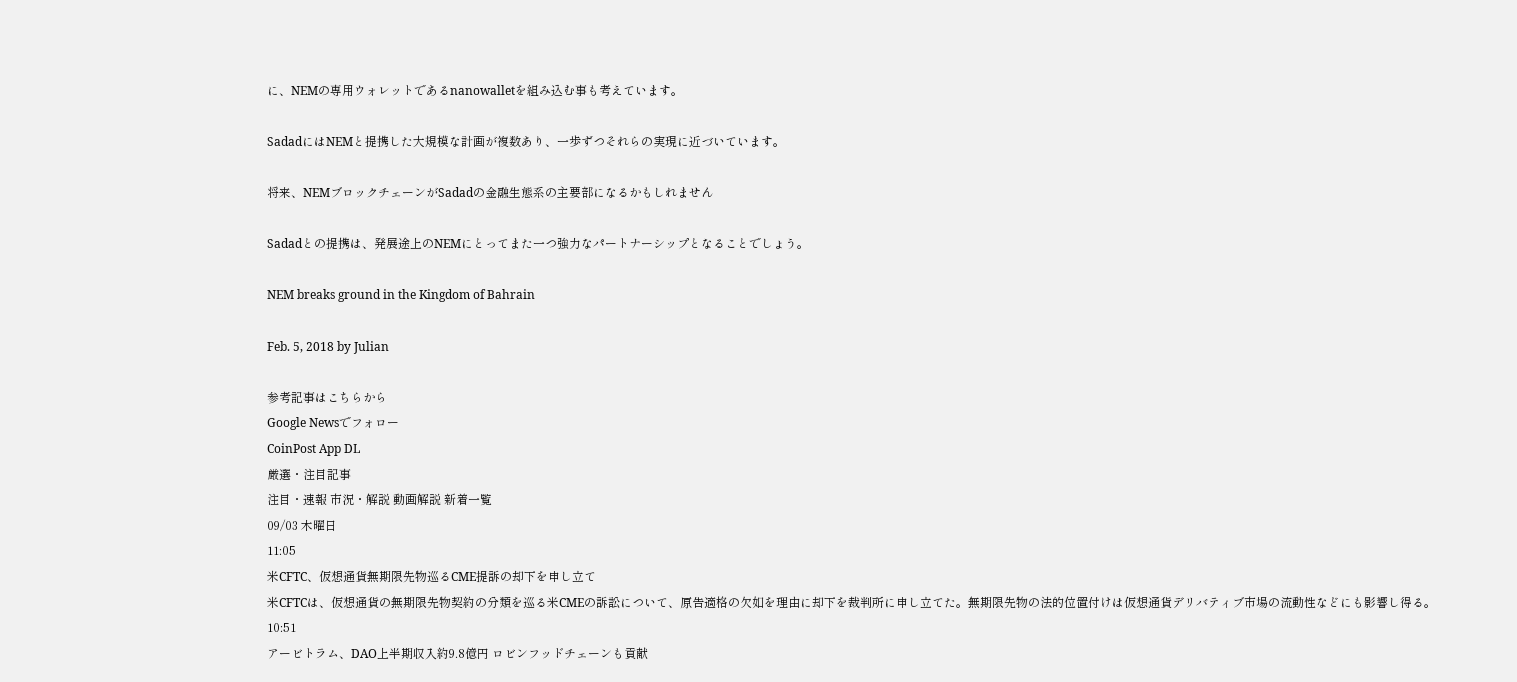に、NEMの専用ウォレットであるnanowalletを組み込む事も考えています。

SadadにはNEMと提携した大規模な計画が複数あり、一歩ずつそれらの実現に近づいています。

将来、NEMブロックチェーンがSadadの金融生態系の主要部になるかもしれません

Sadadとの提携は、発展途上のNEMにとってまた一つ強力なパートナーシップとなることでしょう。

NEM breaks ground in the Kingdom of Bahrain

Feb. 5, 2018 by Julian

参考記事はこちらから
Google Newsでフォロー
CoinPost App DL
厳選・注目記事
注目・速報 市況・解説 動画解説 新着一覧
09/03 木曜日
11:05
米CFTC、仮想通貨無期限先物巡るCME提訴の却下を申し立て
米CFTCは、仮想通貨の無期限先物契約の分類を巡る米CMEの訴訟について、原告適格の欠如を理由に却下を裁判所に申し立てた。無期限先物の法的位置付けは仮想通貨デリバティブ市場の流動性などにも影響し得る。
10:51
アービトラム、DAO上半期収入約9.8億円 ロビンフッドチェーンも貢献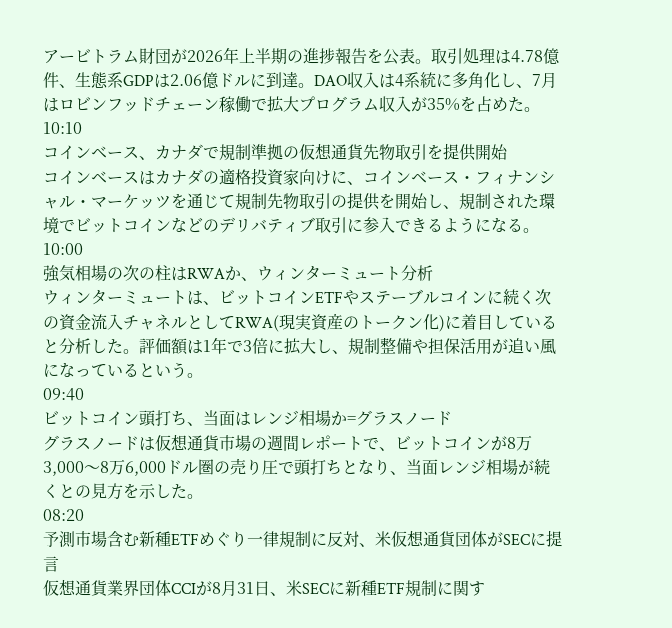アービトラム財団が2026年上半期の進捗報告を公表。取引処理は4.78億件、生態系GDPは2.06億ドルに到達。DAO収入は4系統に多角化し、7月はロビンフッドチェーン稼働で拡大プログラム収入が35%を占めた。
10:10
コインベース、カナダで規制準拠の仮想通貨先物取引を提供開始
コインベースはカナダの適格投資家向けに、コインベース・フィナンシャル・マーケッツを通じて規制先物取引の提供を開始し、規制された環境でビットコインなどのデリバティブ取引に参入できるようになる。
10:00
強気相場の次の柱はRWAか、ウィンターミュート分析
ウィンターミュートは、ビットコインETFやステーブルコインに続く次の資金流入チャネルとしてRWA(現実資産のトークン化)に着目していると分析した。評価額は1年で3倍に拡大し、規制整備や担保活用が追い風になっているという。
09:40
ビットコイン頭打ち、当面はレンジ相場か=グラスノード
グラスノードは仮想通貨市場の週間レポートで、ビットコインが8万3,000〜8万6,000ドル圏の売り圧で頭打ちとなり、当面レンジ相場が続くとの見方を示した。
08:20
予測市場含む新種ETFめぐり一律規制に反対、米仮想通貨団体がSECに提言
仮想通貨業界団体CCIが8月31日、米SECに新種ETF規制に関す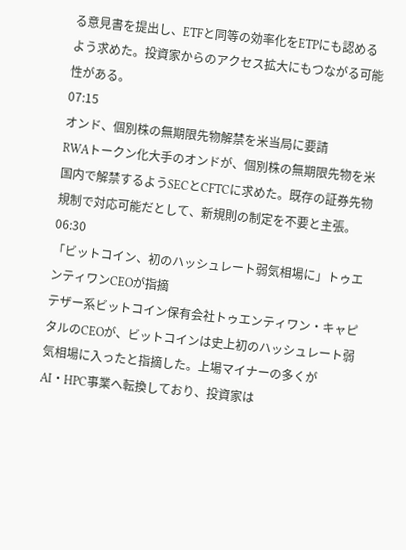る意見書を提出し、ETFと同等の効率化をETPにも認めるよう求めた。投資家からのアクセス拡大にもつながる可能性がある。
07:15
オンド、個別株の無期限先物解禁を米当局に要請
RWAトークン化大手のオンドが、個別株の無期限先物を米国内で解禁するようSECとCFTCに求めた。既存の証券先物規制で対応可能だとして、新規則の制定を不要と主張。
06:30
「ビットコイン、初のハッシュレート弱気相場に」トゥエンティワンCEOが指摘
テザー系ビットコイン保有会社トゥエンティワン・キャピタルのCEOが、ビットコインは史上初のハッシュレート弱気相場に入ったと指摘した。上場マイナーの多くがAI・HPC事業へ転換しており、投資家は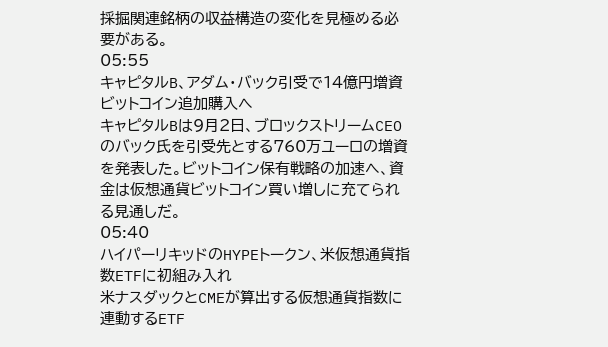採掘関連銘柄の収益構造の変化を見極める必要がある。
05:55
キャピタルB、アダム・バック引受で14億円増資 ビットコイン追加購入へ
キャピタルBは9月2日、ブロックストリームCEOのバック氏を引受先とする760万ユーロの増資を発表した。ビットコイン保有戦略の加速へ、資金は仮想通貨ビットコイン買い増しに充てられる見通しだ。
05:40
ハイパーリキッドのHYPEトークン、米仮想通貨指数ETFに初組み入れ
米ナスダックとCMEが算出する仮想通貨指数に連動するETF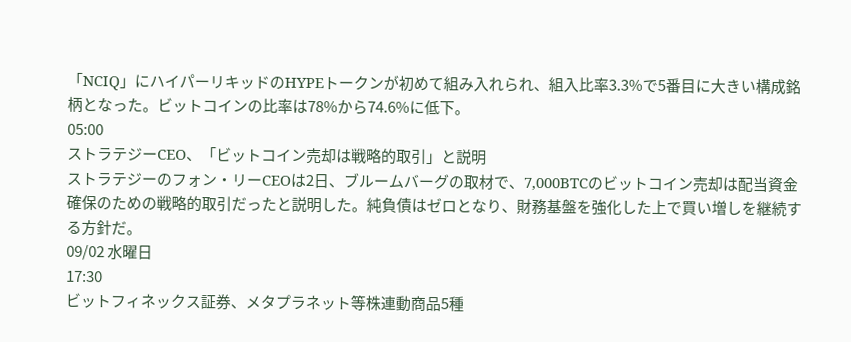「NCIQ」にハイパーリキッドのHYPEトークンが初めて組み入れられ、組入比率3.3%で5番目に大きい構成銘柄となった。ビットコインの比率は78%から74.6%に低下。
05:00
ストラテジーCEO、「ビットコイン売却は戦略的取引」と説明
ストラテジーのフォン・リーCEOは2日、ブルームバーグの取材で、7,000BTCのビットコイン売却は配当資金確保のための戦略的取引だったと説明した。純負債はゼロとなり、財務基盤を強化した上で買い増しを継続する方針だ。
09/02 水曜日
17:30
ビットフィネックス証券、メタプラネット等株連動商品5種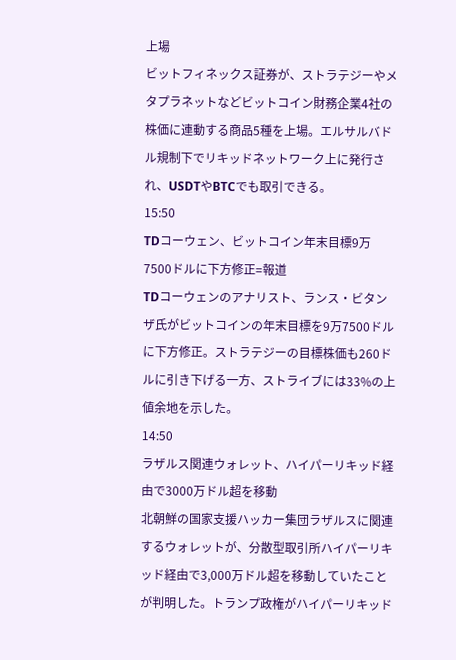上場
ビットフィネックス証券が、ストラテジーやメタプラネットなどビットコイン財務企業4社の株価に連動する商品5種を上場。エルサルバドル規制下でリキッドネットワーク上に発行され、USDTやBTCでも取引できる。
15:50
TDコーウェン、ビットコイン年末目標9万7500ドルに下方修正=報道
TDコーウェンのアナリスト、ランス・ビタンザ氏がビットコインの年末目標を9万7500ドルに下方修正。ストラテジーの目標株価も260ドルに引き下げる一方、ストライブには33%の上値余地を示した。
14:50
ラザルス関連ウォレット、ハイパーリキッド経由で3000万ドル超を移動
北朝鮮の国家支援ハッカー集団ラザルスに関連するウォレットが、分散型取引所ハイパーリキッド経由で3,000万ドル超を移動していたことが判明した。トランプ政権がハイパーリキッド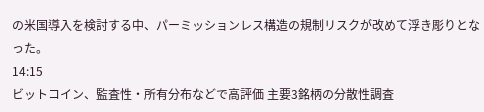の米国導入を検討する中、パーミッションレス構造の規制リスクが改めて浮き彫りとなった。
14:15
ビットコイン、監査性・所有分布などで高評価 主要3銘柄の分散性調査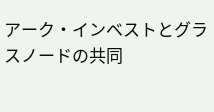アーク・インベストとグラスノードの共同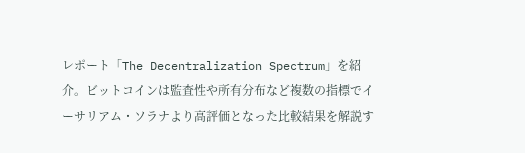レポート「The Decentralization Spectrum」を紹介。ビットコインは監査性や所有分布など複数の指標でイーサリアム・ソラナより高評価となった比較結果を解説す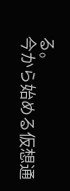る。
今から始める仮想通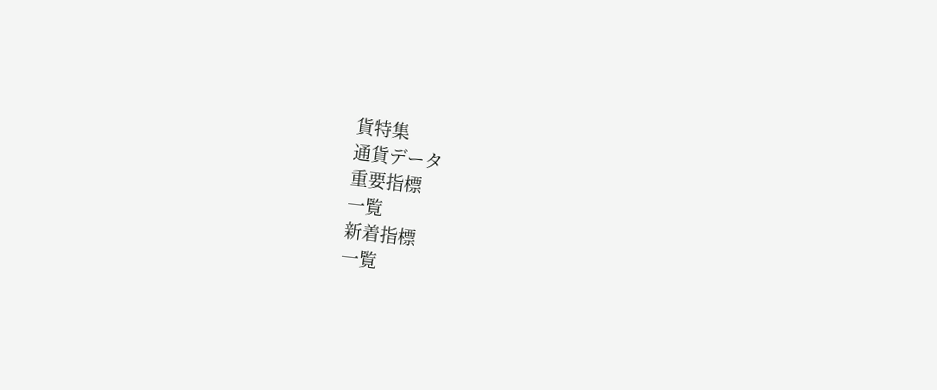貨特集
通貨データ
重要指標
一覧
新着指標
一覧